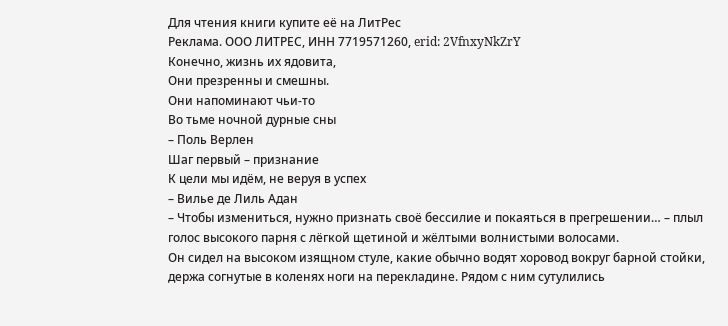Для чтения книги купите её на ЛитРес
Реклама. ООО ЛИТРЕС, ИНН 7719571260, erid: 2VfnxyNkZrY
Конечно, жизнь их ядовита,
Они презренны и смешны.
Они напоминают чьи-то
Во тьме ночной дурные сны
– Поль Верлен
Шаг первый – признание
К цели мы идём, не веруя в успех
– Вилье де Лиль Адан
– Чтобы измениться, нужно признать своё бессилие и покаяться в прегрешении… – плыл голос высокого парня с лёгкой щетиной и жёлтыми волнистыми волосами.
Он сидел на высоком изящном стуле, какие обычно водят хоровод вокруг барной стойки, держа согнутые в коленях ноги на перекладине. Рядом с ним сутулились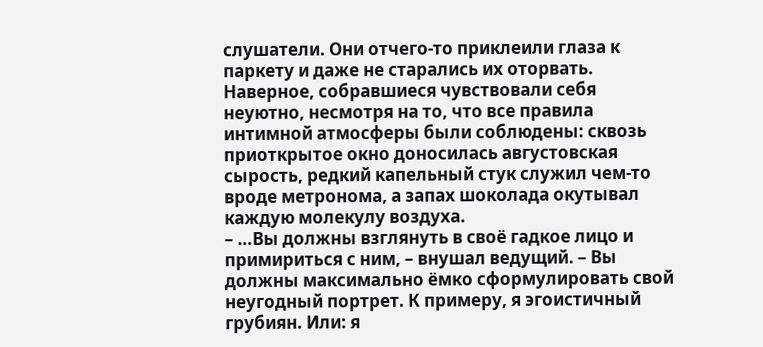слушатели. Они отчего-то приклеили глаза к паркету и даже не старались их оторвать. Наверное, собравшиеся чувствовали себя неуютно, несмотря на то, что все правила интимной атмосферы были соблюдены: сквозь приоткрытое окно доносилась августовская сырость, редкий капельный стук служил чем-то вроде метронома, а запах шоколада окутывал каждую молекулу воздуха.
– …Вы должны взглянуть в своё гадкое лицо и примириться с ним, – внушал ведущий. – Вы должны максимально ёмко сформулировать свой неугодный портрет. К примеру, я эгоистичный грубиян. Или: я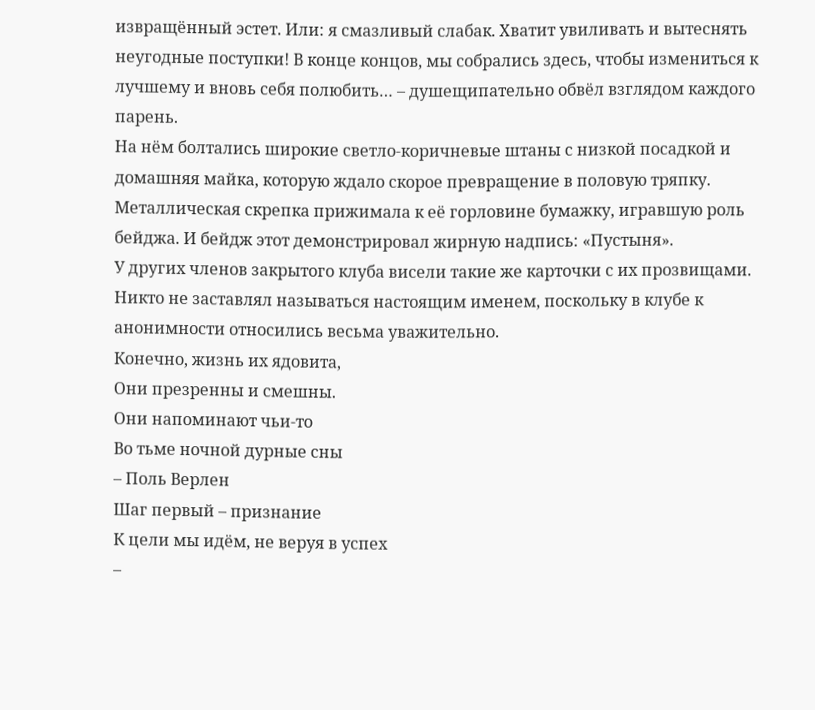извращённый эстет. Или: я смазливый слабак. Хватит увиливать и вытеснять неугодные поступки! В конце концов, мы собрались здесь, чтобы измениться к лучшему и вновь себя полюбить… – душещипательно обвёл взглядом каждого парень.
На нём болтались широкие светло-коричневые штаны с низкой посадкой и домашняя майка, которую ждало скорое превращение в половую тряпку. Металлическая скрепка прижимала к её горловине бумажку, игравшую роль бейджа. И бейдж этот демонстрировал жирную надпись: «Пустыня».
У других членов закрытого клуба висели такие же карточки с их прозвищами. Никто не заставлял называться настоящим именем, поскольку в клубе к анонимности относились весьма уважительно.
Конечно, жизнь их ядовита,
Они презренны и смешны.
Они напоминают чьи-то
Во тьме ночной дурные сны
– Поль Верлен
Шаг первый – признание
К цели мы идём, не веруя в успех
–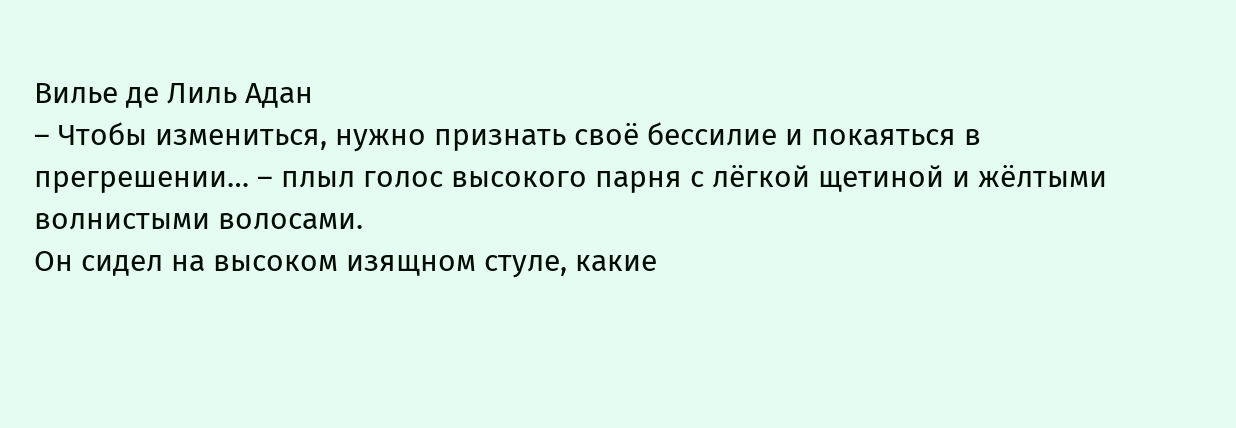Вилье де Лиль Адан
– Чтобы измениться, нужно признать своё бессилие и покаяться в прегрешении… – плыл голос высокого парня с лёгкой щетиной и жёлтыми волнистыми волосами.
Он сидел на высоком изящном стуле, какие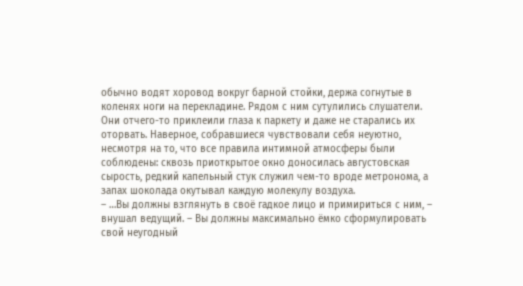обычно водят хоровод вокруг барной стойки, держа согнутые в коленях ноги на перекладине. Рядом с ним сутулились слушатели. Они отчего-то приклеили глаза к паркету и даже не старались их оторвать. Наверное, собравшиеся чувствовали себя неуютно, несмотря на то, что все правила интимной атмосферы были соблюдены: сквозь приоткрытое окно доносилась августовская сырость, редкий капельный стук служил чем-то вроде метронома, а запах шоколада окутывал каждую молекулу воздуха.
– …Вы должны взглянуть в своё гадкое лицо и примириться с ним, – внушал ведущий. – Вы должны максимально ёмко сформулировать свой неугодный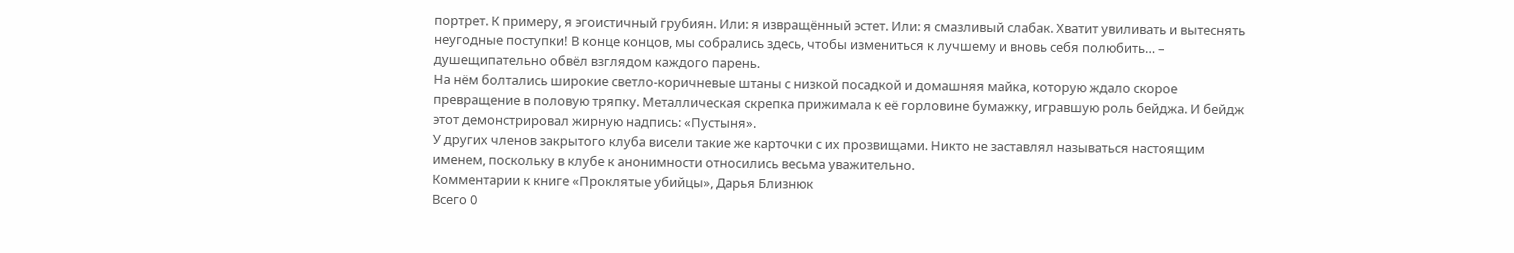портрет. К примеру, я эгоистичный грубиян. Или: я извращённый эстет. Или: я смазливый слабак. Хватит увиливать и вытеснять неугодные поступки! В конце концов, мы собрались здесь, чтобы измениться к лучшему и вновь себя полюбить… – душещипательно обвёл взглядом каждого парень.
На нём болтались широкие светло-коричневые штаны с низкой посадкой и домашняя майка, которую ждало скорое превращение в половую тряпку. Металлическая скрепка прижимала к её горловине бумажку, игравшую роль бейджа. И бейдж этот демонстрировал жирную надпись: «Пустыня».
У других членов закрытого клуба висели такие же карточки с их прозвищами. Никто не заставлял называться настоящим именем, поскольку в клубе к анонимности относились весьма уважительно.
Комментарии к книге «Проклятые убийцы», Дарья Близнюк
Всего 0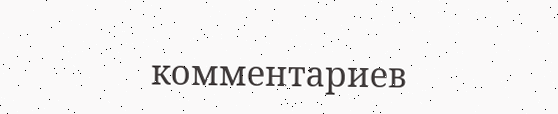комментариев